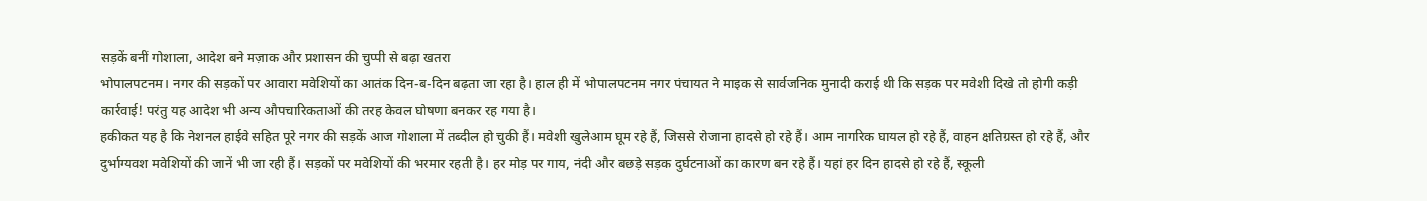सड़कें बनीं गोशाला, आदेश बने मज़ाक और प्रशासन की चुप्पी से बढ़ा खतरा
भोपालपटनम। नगर की सड़कों पर आवारा मवेशियों का आतंक दिन-ब-दिन बढ़ता जा रहा है। हाल ही में भोपालपटनम नगर पंचायत ने माइक से सार्वजनिक मुनादी कराई थी कि सड़क पर मवेशी दिखे तो होगी कड़ी कार्रवाई! परंतु यह आदेश भी अन्य औपचारिकताओं की तरह केवल घोषणा बनकर रह गया है।
हकीकत यह है कि नेशनल हाईवे सहित पूरे नगर की सड़कें आज गोशाला में तब्दील हो चुकी हैं। मवेशी खुलेआम घूम रहे हैं, जिससे रोजाना हादसे हो रहे हैं। आम नागरिक घायल हो रहे हैं, वाहन क्षतिग्रस्त हो रहे हैं, और दुर्भाग्यवश मवेशियों की जानें भी जा रही हैं। सड़कों पर मवेशियों की भरमार रहती है। हर मोड़ पर गाय, नंदी और बछड़े सड़क दुर्घटनाओं का कारण बन रहे हैं। यहां हर दिन हादसे हो रहे हैं, स्कूली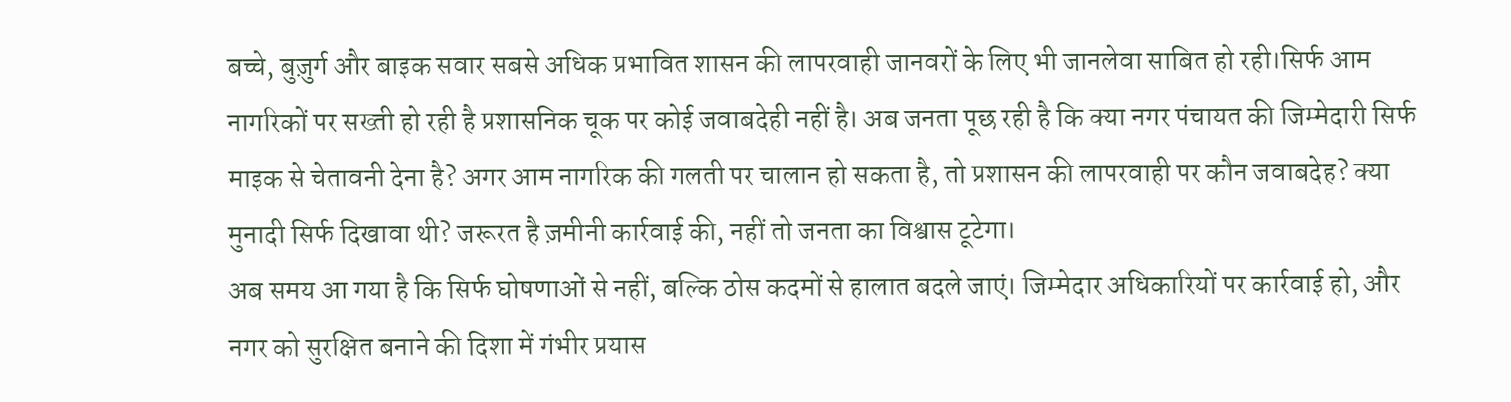बच्चे, बुज़ुर्ग और बाइक सवार सबसे अधिक प्रभावित शासन की लापरवाही जानवरों के लिए भी जानलेवा साबित हो रही।सिर्फ आम नागरिकों पर सख्ती हो रही है प्रशासनिक चूक पर कोई जवाबदेही नहीं है। अब जनता पूछ रही है कि क्या नगर पंचायत की जिम्मेदारी सिर्फ माइक से चेतावनी देना है? अगर आम नागरिक की गलती पर चालान हो सकता है, तो प्रशासन की लापरवाही पर कौन जवाबदेह? क्या मुनादी सिर्फ दिखावा थी? जरूरत है ज़मीनी कार्रवाई की, नहीं तो जनता का विश्वास टूटेगा।
अब समय आ गया है कि सिर्फ घोषणाओं से नहीं, बल्कि ठोस कदमों से हालात बदले जाएं। जिम्मेदार अधिकारियों पर कार्रवाई हो, और नगर को सुरक्षित बनाने की दिशा में गंभीर प्रयास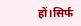हों।सिर्फ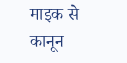माइक से कानून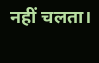नहीं चलता।